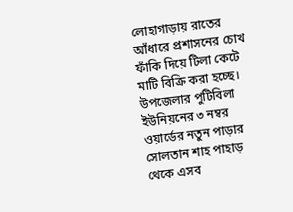লোহাগাড়ায় রাতের আঁধারে প্রশাসনের চোখ ফাঁকি দিয়ে টিলা কেটে মাটি বিক্রি করা হচ্ছে। উপজেলার পুটিবিলা ইউনিয়নের ৩ নম্বর ওয়ার্ডের নতুন পাড়ার সোলতান শাহ পাহাড় থেকে এসব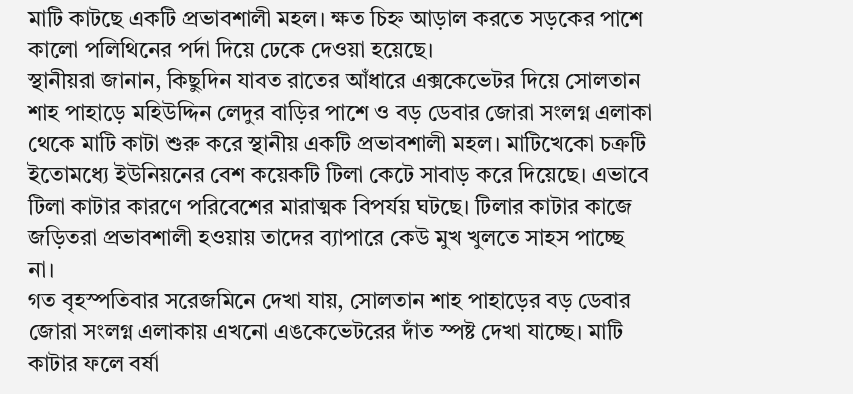মাটি কাটছে একটি প্রভাবশালী মহল। ক্ষত চিহ্ন আড়াল করতে সড়কের পাশে কালো পলিথিনের পর্দা দিয়ে ঢেকে দেওয়া হয়েছে।
স্থানীয়রা জানান, কিছুদিন যাবত রাতের আঁধারে এক্সকেভেটর দিয়ে সোলতান শাহ পাহাড়ে মহিউদ্দিন লেদুর বাড়ির পাশে ও বড় ডেবার জোরা সংলগ্ন এলাকা থেকে মাটি কাটা শুরু করে স্থানীয় একটি প্রভাবশালী মহল। মাটিখেকো চক্রটি ইতোমধ্যে ইউনিয়নের বেশ কয়েকটি টিলা কেটে সাবাড় করে দিয়েছে। এভাবে টিলা কাটার কারণে পরিবেশের মারাত্মক বিপর্যয় ঘটছে। টিলার কাটার কাজে জড়িতরা প্রভাবশালী হওয়ায় তাদের ব্যাপারে কেউ মুখ খুলতে সাহস পাচ্ছে না।
গত বৃহস্পতিবার সরেজমিনে দেখা যায়, সোলতান শাহ পাহাড়ের বড় ডেবার জোরা সংলগ্ন এলাকায় এখনো এঙকেভেটরের দাঁত স্পষ্ট দেখা যাচ্ছে। মাটি কাটার ফলে বর্ষা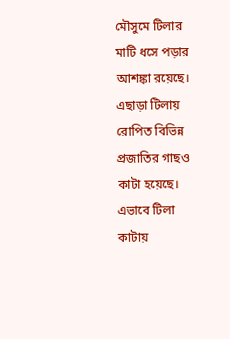মৌসুমে টিলার মাটি ধসে পড়ার আশঙ্কা রয়েছে। এছাড়া টিলায় রোপিত বিভিন্ন প্রজাতির গাছও কাটা হয়েছে। এভাবে টিলা কাটায়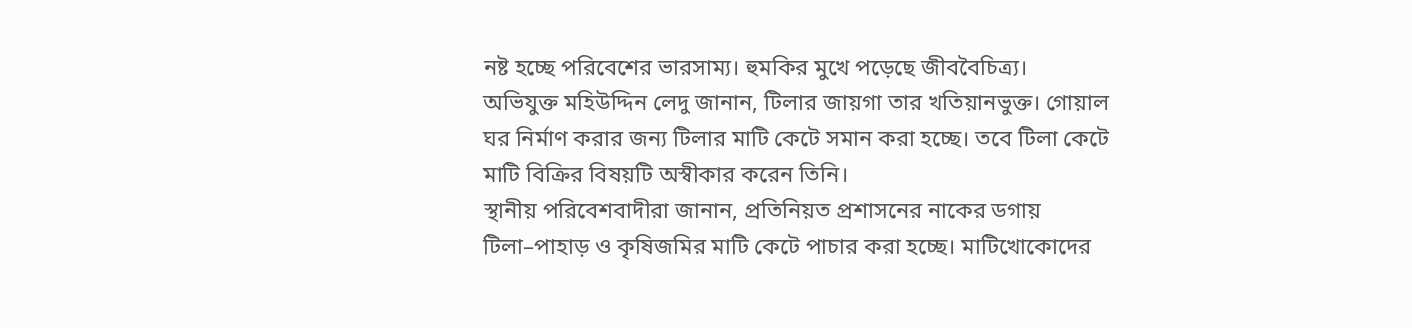নষ্ট হচ্ছে পরিবেশের ভারসাম্য। হুমকির মুখে পড়েছে জীববৈচিত্র্য।
অভিযুক্ত মহিউদ্দিন লেদু জানান, টিলার জায়গা তার খতিয়ানভুক্ত। গোয়াল ঘর নির্মাণ করার জন্য টিলার মাটি কেটে সমান করা হচ্ছে। তবে টিলা কেটে মাটি বিক্রির বিষয়টি অস্বীকার করেন তিনি।
স্থানীয় পরিবেশবাদীরা জানান, প্রতিনিয়ত প্রশাসনের নাকের ডগায় টিলা–পাহাড় ও কৃষিজমির মাটি কেটে পাচার করা হচ্ছে। মাটিখোকোদের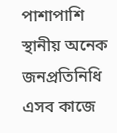পাশাপাশি স্থানীয় অনেক জনপ্রতিনিধি এসব কাজে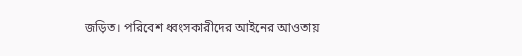জড়িত। পরিবেশ ধ্বংসকারীদের আইনের আওতায়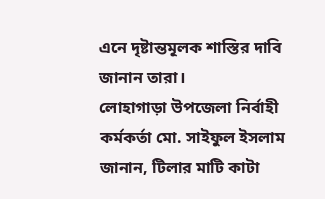এনে দৃষ্টান্তমূলক শাস্তির দাবি জানান তারা।
লোহাগাড়া উপজেলা নির্বাহী কর্মকর্তা মো. সাইফুল ইসলাম জানান, টিলার মাটি কাটা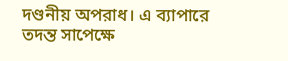দণ্ডনীয় অপরাধ। এ ব্যাপারে তদন্ত সাপেক্ষে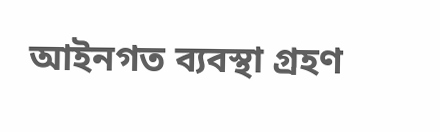আইনগত ব্যবস্থা গ্রহণ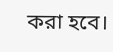করা হবে।